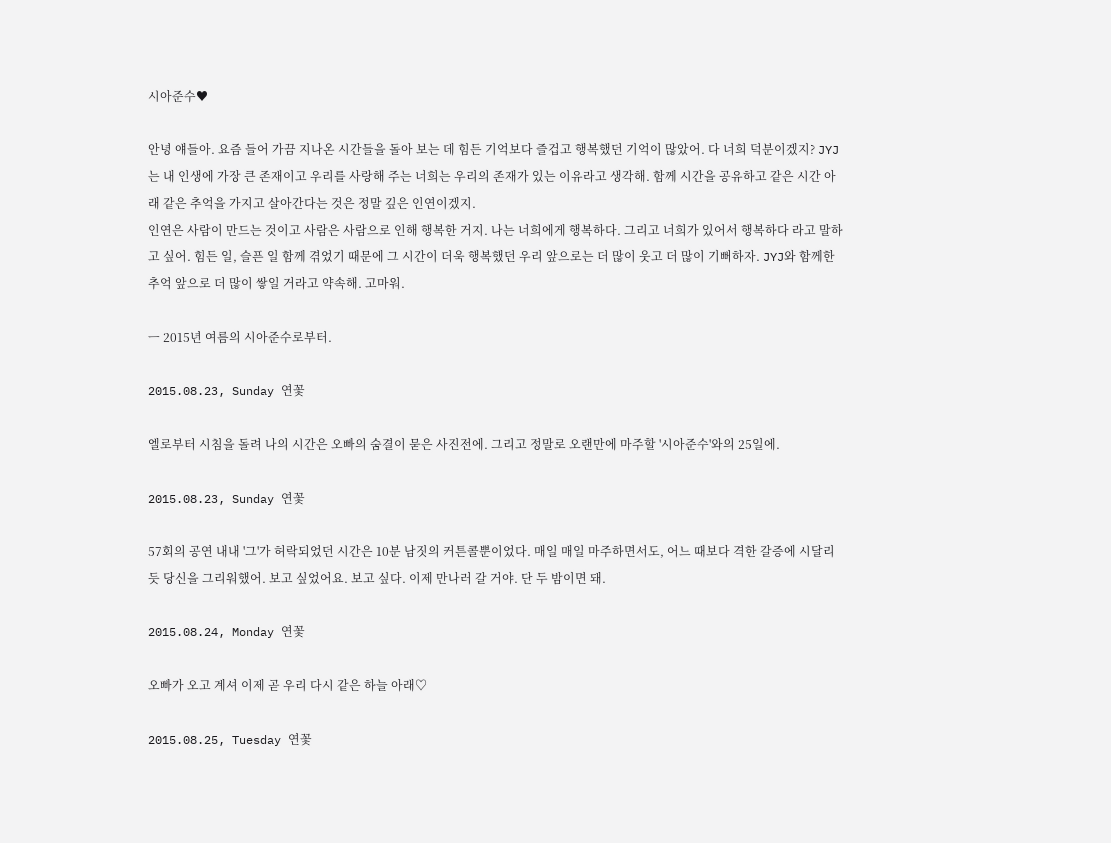시아준수♥

안녕 얘들아. 요즘 들어 가끔 지나온 시간들을 돌아 보는 데 힘든 기억보다 즐겁고 행복했던 기억이 많았어. 다 너희 덕분이겠지? JYJ는 내 인생에 가장 큰 존재이고 우리를 사랑해 주는 너희는 우리의 존재가 있는 이유라고 생각해. 함께 시간을 공유하고 같은 시간 아래 같은 추억을 가지고 살아간다는 것은 정말 깊은 인연이겠지.
인연은 사람이 만드는 것이고 사람은 사람으로 인해 행복한 거지. 나는 너희에게 행복하다. 그리고 너희가 있어서 행복하다 라고 말하고 싶어. 힘든 일, 슬픈 일 함께 겪었기 때문에 그 시간이 더욱 행복했던 우리 앞으로는 더 많이 웃고 더 많이 기뻐하자. JYJ와 함께한 추억 앞으로 더 많이 쌓일 거라고 약속해. 고마워.

ㅡ 2015년 여름의 시아준수로부터.

2015.08.23, Sunday 연꽃

엘로부터 시침을 돌려 나의 시간은 오빠의 숨결이 묻은 사진전에. 그리고 정말로 오랜만에 마주할 '시아준수'와의 25일에.

2015.08.23, Sunday 연꽃

57회의 공연 내내 '그'가 허락되었던 시간은 10분 남짓의 커튼콜뿐이었다. 매일 매일 마주하면서도, 어느 때보다 격한 갈증에 시달리듯 당신을 그리워했어. 보고 싶었어요. 보고 싶다. 이제 만나러 갈 거야. 단 두 밤이면 돼.

2015.08.24, Monday 연꽃

오빠가 오고 계셔 이제 곧 우리 다시 같은 하늘 아래♡

2015.08.25, Tuesday 연꽃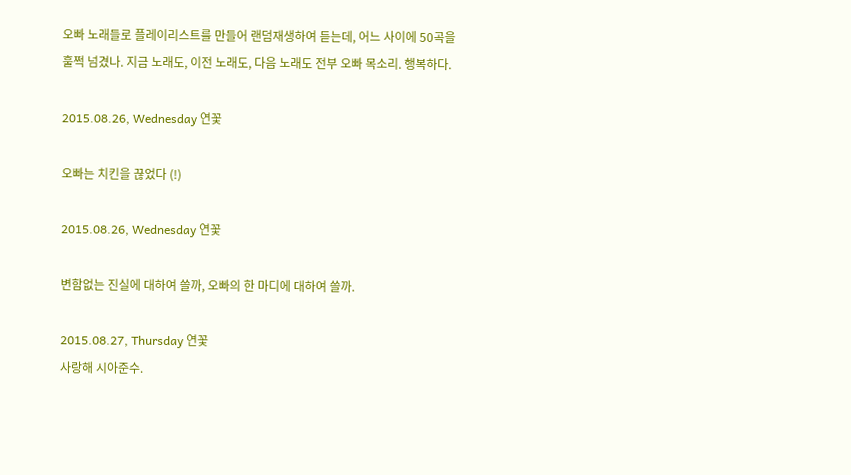오빠 노래들로 플레이리스트를 만들어 랜덤재생하여 듣는데, 어느 사이에 50곡을 훌쩍 넘겼나. 지금 노래도, 이전 노래도, 다음 노래도 전부 오빠 목소리. 행복하다.

2015.08.26, Wednesday 연꽃

오빠는 치킨을 끊었다 (!)

2015.08.26, Wednesday 연꽃

변함없는 진실에 대하여 쓸까, 오빠의 한 마디에 대하여 쓸까.

2015.08.27, Thursday 연꽃
사랑해 시아준수.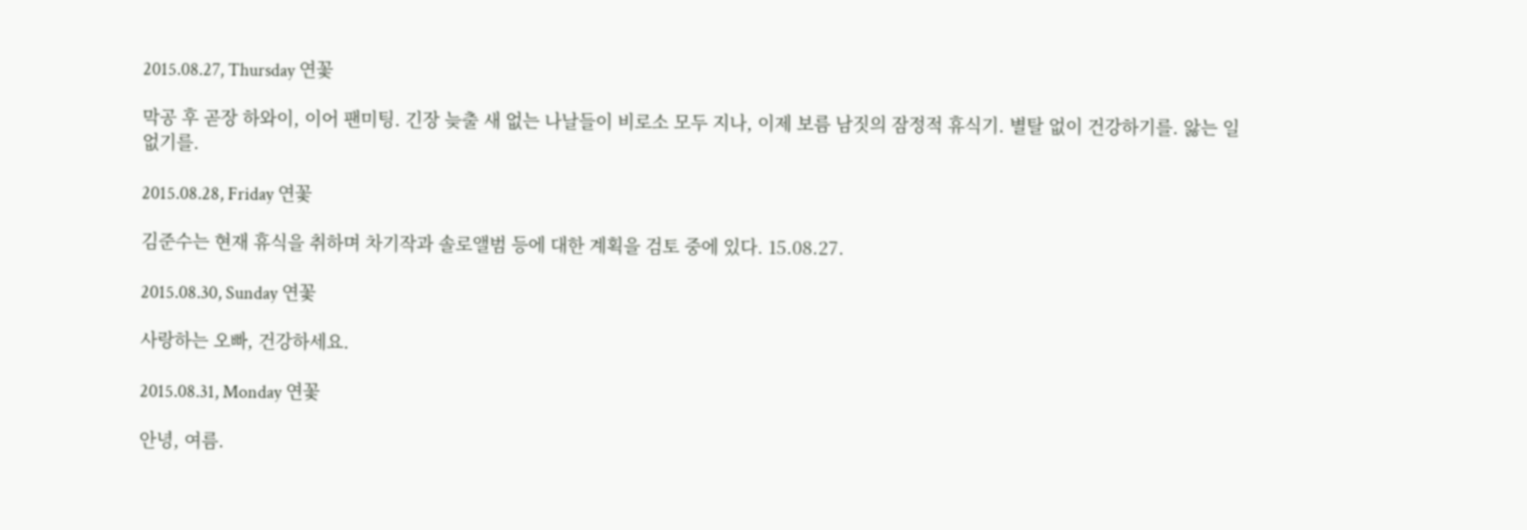2015.08.27, Thursday 연꽃

막공 후 곧장 하와이, 이어 팬미팅. 긴장 늦출 새 없는 나날들이 비로소 모두 지나, 이제 보름 남짓의 잠정적 휴식기. 별탈 없이 건강하기를. 앓는 일 없기를.

2015.08.28, Friday 연꽃

김준수는 현재 휴식을 취하며 차기작과 솔로앨범 등에 대한 계획을 검토 중에 있다. 15.08.27.

2015.08.30, Sunday 연꽃

사랑하는 오빠, 건강하세요.

2015.08.31, Monday 연꽃

안녕, 여름.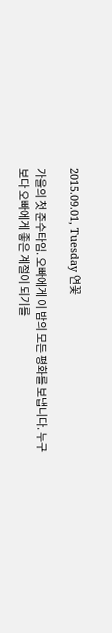2015.09.01, Tuesday 연꽃

가을의 첫 준수타임. 오빠에게 이 밤의 모든 평화를 보냅니다. 누구보다 오빠에게 좋은 계절이 되기를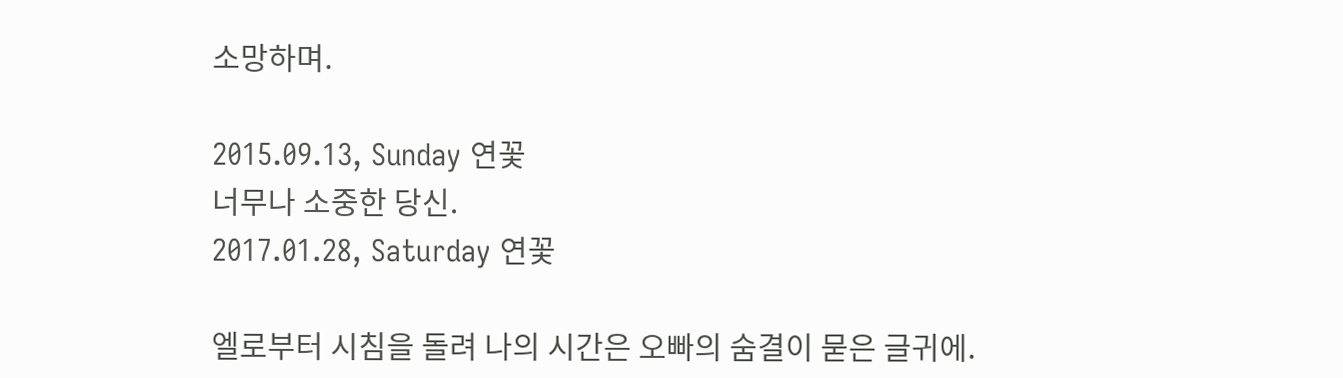소망하며.

2015.09.13, Sunday 연꽃
너무나 소중한 당신.
2017.01.28, Saturday 연꽃

엘로부터 시침을 돌려 나의 시간은 오빠의 숨결이 묻은 글귀에.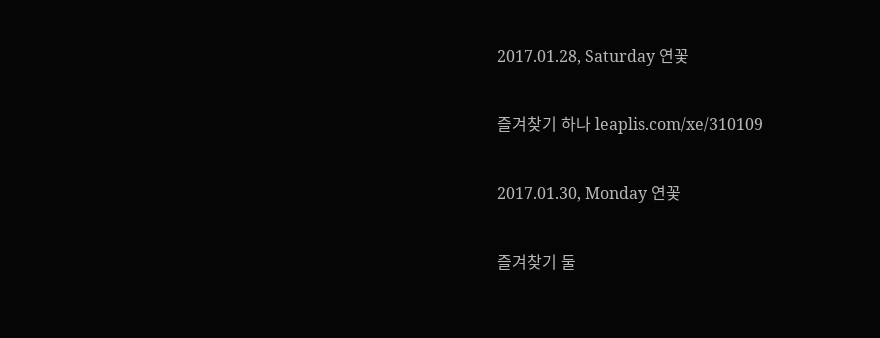2017.01.28, Saturday 연꽃

즐겨찾기 하나 leaplis.com/xe/310109

2017.01.30, Monday 연꽃

즐겨찾기 둘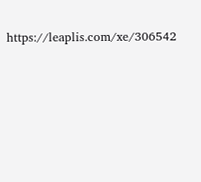https://leaplis.com/xe/306542